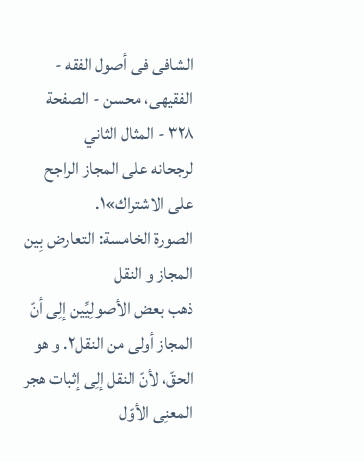الشافی فی أصول الفقه - الفقیهی، محسن - الصفحة ٣٢٨ - المثال الثاني
لرجحانه على المجاز الراجح على الاشتراك»١.
الصورة الخامسة: التعارض بِین المجاز و النقل
ذهب بعض الأصولِیِّین إلِی أنّ المجاز أولى من النقل٢. و هو الحقّ، لأنّ النقل إلِی إثبات هجر المعنِی الأوّل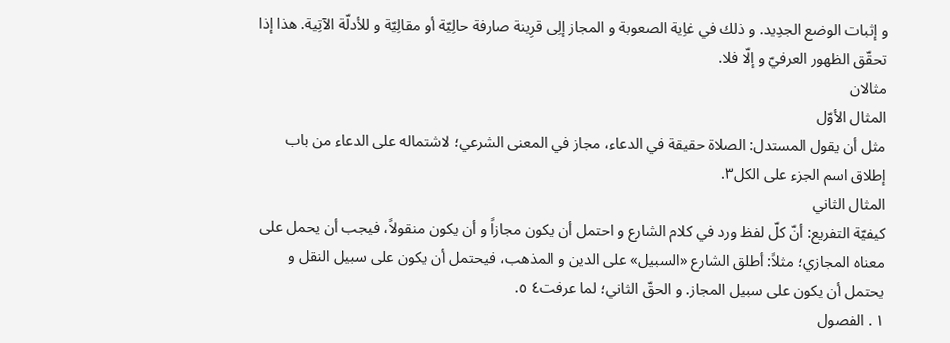و إثبات الوضع الجدِید. و ذلك في غاِیة الصعوبة و المجاز إلِی قرِینة صارفة حالِیّة أو مقالِیّة و للأدلّة الآتِیة. هذا إذا تحقّق الظهور العرفيّ و إلّا فلا.
مثالان
المثال الأوّل
مثل أن يقول المستدل: الصلاة حقيقة في الدعاء، مجاز في المعنى الشرعي؛ لاشتماله على الدعاء من باب إطلاق اسم الجزء على الكل٣.
المثال الثاني
كيفيّة التفريع: أنّ كلّ لفظ ورد في كلام الشارع و احتمل أن يكون مجازاً و أن يكون منقولاً، فيجب أن يحمل على معناه المجازي؛ مثلاً: أطلق الشارع «السبيل» على الدين و المذهب، فيحتمل أن يكون على سبيل النقل و يحتمل أن يكون على سبيل المجاز. و الحقّ الثاني؛ لما عرفت٤ ٥.
١ . الفصول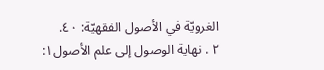الغرويّة في الأصول الفقهيّة: ٤٠.
٢ . نهاية الوصول إلى علم الأصول١: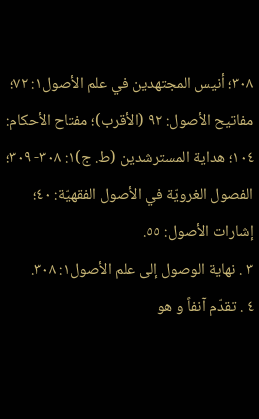٣٠٨؛ أنيس المجتهدين في علم الأصول١: ٧٢؛ مفاتيح الأصول: ٩٢ (الأقرب)؛ مفتاح الأحكام: ١٠٤؛ هداية المسترشدين (ط. ج)١: ٣٠٨- ٣٠٩؛ الفصول الغرويّة في الأصول الفقهيّة: ٤٠؛ إشارات الأصول: ٥٥.
٣ . نهاية الوصول إلى علم الأصول١: ٣٠٨.
٤ . تقدّم آنفاً و هو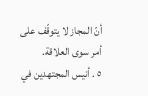أنّ المجاز لا يتوقّف على أمر سوى العلاقة.
٥ . أنيس المجتهدين في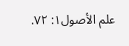علم الأصول١: ٧٢.